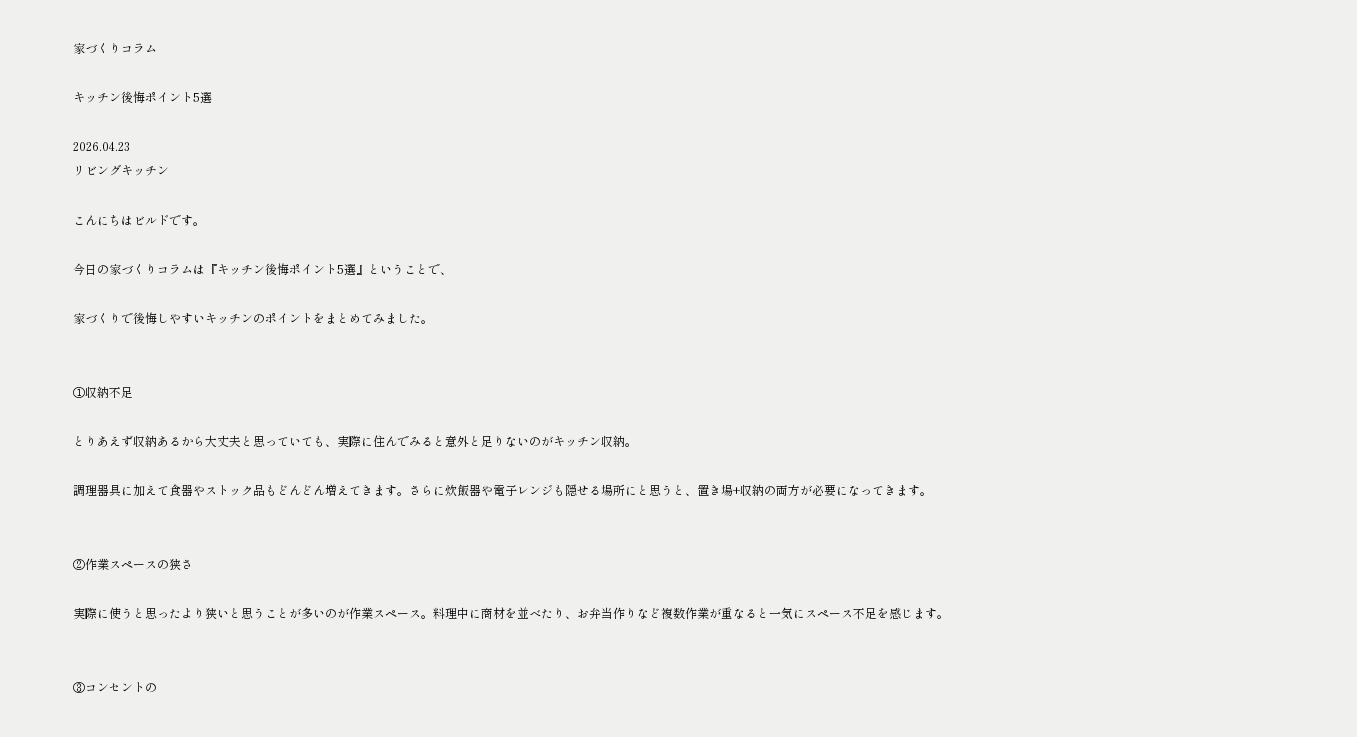家づくりコラム

キッチン後悔ポイント5選

2026.04.23
リビングキッチン

こんにちはビルドです。

今日の家づくりコラムは『キッチン後悔ポイント5選』ということで、

家づくりで後悔しやすいキッチンのポイントをまとめてみました。


①収納不足

とりあえず収納あるから大丈夫と思っていても、実際に住んでみると意外と足りないのがキッチン収納。

調理器具に加えて食器やストック品もどんどん増えてきます。さらに炊飯器や電子レンジも隠せる場所にと思うと、置き場+収納の両方が必要になってきます。


②作業スペースの狭さ

実際に使うと思ったより狭いと思うことが多いのが作業スペース。料理中に商材を並べたり、お弁当作りなど複数作業が重なると一気にスペース不足を感じます。


③コンセントの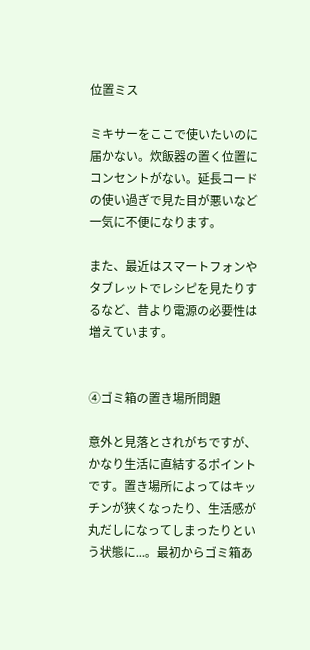位置ミス

ミキサーをここで使いたいのに届かない。炊飯器の置く位置にコンセントがない。延長コードの使い過ぎで見た目が悪いなど一気に不便になります。

また、最近はスマートフォンやタブレットでレシピを見たりするなど、昔より電源の必要性は増えています。


④ゴミ箱の置き場所問題

意外と見落とされがちですが、かなり生活に直結するポイントです。置き場所によってはキッチンが狭くなったり、生活感が丸だしになってしまったりという状態に...。最初からゴミ箱あ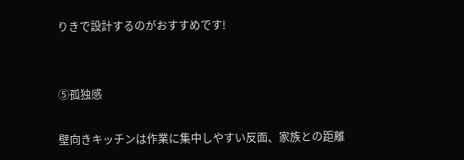りきで設計するのがおすすめです!


⑤孤独感

壁向きキッチンは作業に集中しやすい反面、家族との距離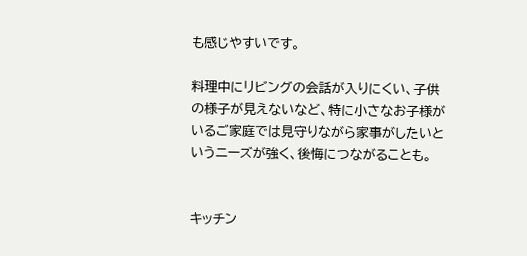も感じやすいです。

料理中にリビングの会話が入りにくい、子供の様子が見えないなど、特に小さなお子様がいるご家庭では見守りながら家事がしたいというニーズが強く、後悔につながることも。


キッチン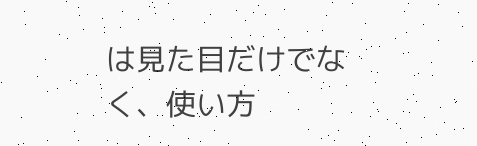は見た目だけでなく、使い方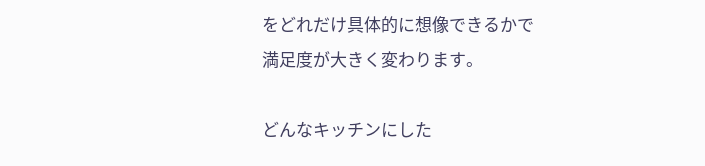をどれだけ具体的に想像できるかで満足度が大きく変わります。

どんなキッチンにした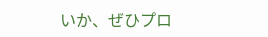いか、ぜひプロ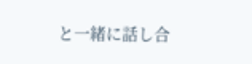と一緒に話し合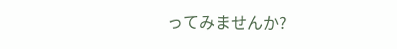ってみませんか?